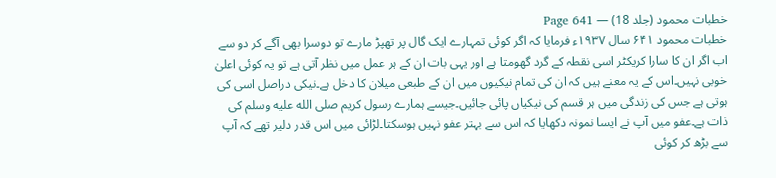خطبات محمود (جلد 18) — Page 641
خطبات محمود ۶۴۱ سال ۱۹۳۷ء فرمایا کہ اگر کوئی تمہارے ایک گال پر تھپڑ مارے تو دوسرا بھی آگے کر دو سے اب اگر ان کا سارا کریکٹر اسی نقطہ کے گرد گھومتا ہے اور یہی بات ان کے ہر عمل میں نظر آتی ہے تو یہ کوئی اعلیٰ خوبی نہیں۔اس کے یہ معنے ہیں کہ ان کی تمام نیکیوں میں ان کے طبعی میلان کا دخل ہے۔نیکی دراصل اسی کی ہوتی ہے جس کی زندگی میں ہر قسم کی نیکیاں پائی جائیں۔جیسے ہمارے رسول کریم صلى الله عليه وسلم کی ذات ہے۔عفو میں آپ نے ایسا نمونہ دکھایا کہ اس سے بہتر عفو نہیں ہوسکتا۔لڑائی میں اس قدر دلیر تھے کہ آپ سے بڑھ کر کوئی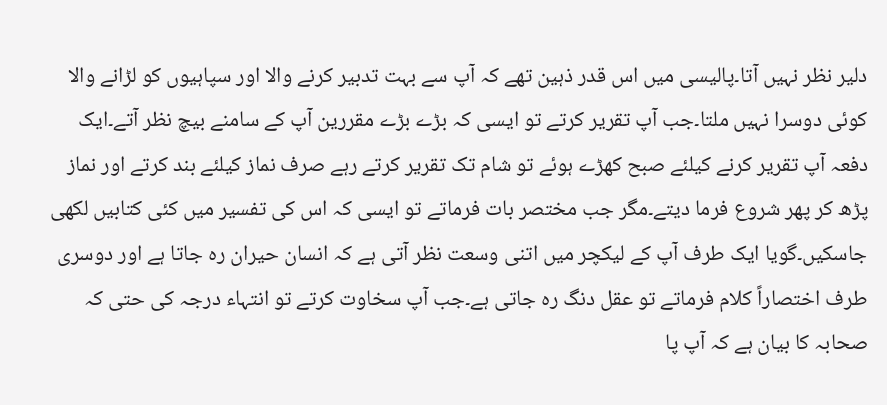دلیر نظر نہیں آتا۔پالیسی میں اس قدر ذہین تھے کہ آپ سے بہت تدبیر کرنے والا اور سپاہیوں کو لڑانے والا کوئی دوسرا نہیں ملتا۔جب آپ تقریر کرتے تو ایسی کہ بڑے بڑے مقررین آپ کے سامنے بیچ نظر آتے۔ایک دفعہ آپ تقریر کرنے کیلئے صبح کھڑے ہوئے تو شام تک تقریر کرتے رہے صرف نماز کیلئے بند کرتے اور نماز پڑھ کر پھر شروع فرما دیتے۔مگر جب مختصر بات فرماتے تو ایسی کہ اس کی تفسیر میں کئی کتابیں لکھی جاسکیں۔گویا ایک طرف آپ کے لیکچر میں اتنی وسعت نظر آتی ہے کہ انسان حیران رہ جاتا ہے اور دوسری طرف اختصاراً کلام فرماتے تو عقل دنگ رہ جاتی ہے۔جب آپ سخاوت کرتے تو انتہاء درجہ کی حتی کہ صحابہ کا بیان ہے کہ آپ پا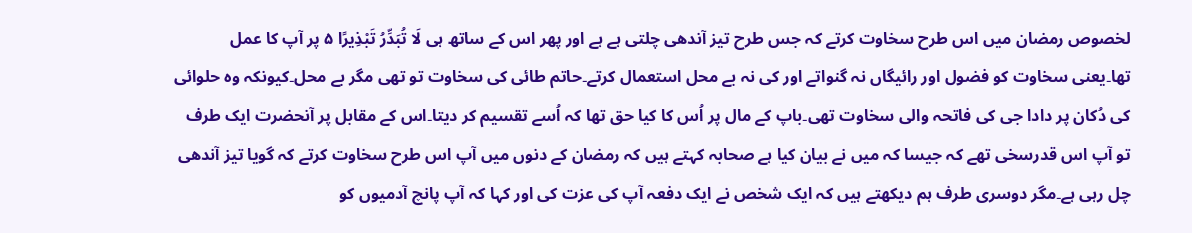لخصوص رمضان میں اس طرح سخاوت کرتے کہ جس طرح تیز آندھی چلتی ہے ہے اور پھر اس کے ساتھ ہی لَا تُبَدِّرُ تَبْذِيرًا ۵ پر آپ کا عمل تھا۔یعنی سخاوت کو فضول اور رائیگاں نہ گنواتے اور کی نہ بے محل استعمال کرتے۔حاتم طائی کی سخاوت تو تھی مگر بے محل۔کیونکہ وہ حلوائی کی دُکان پر دادا جی کی فاتحہ والی سخاوت تھی۔باپ کے مال پر اُس کا کیا حق تھا کہ اُسے تقسیم کر دیتا۔اس کے مقابل پر آنحضرت ایک طرف تو آپ اس قدرسخی تھے کہ جیسا کہ میں نے بیان کیا ہے صحابہ کہتے ہیں کہ رمضان کے دنوں میں آپ اس طرح سخاوت کرتے کہ گویا تیز آندھی چل رہی ہے۔مگر دوسری طرف ہم دیکھتے ہیں کہ ایک شخص نے ایک دفعہ آپ کی عزت کی اور کہا کہ آپ پانچ آدمیوں کو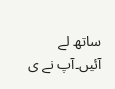ساتھ لے آئیں۔آپ نے ی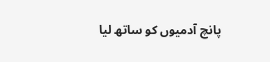پانچ آدمیوں کو ساتھ لیا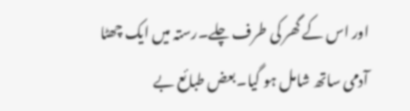اور اس کے گھر کی طرف چلے۔رستہ میں ایک چھٹا آدمی ساتھ شامل ہو گیا۔بعض طبائع بے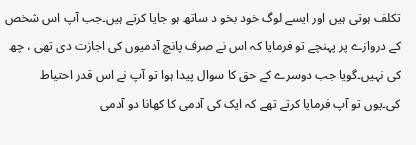تکلف ہوتی ہیں اور ایسے لوگ خود بخو د ساتھ ہو جایا کرتے ہیں۔جب آپ اس شخص کے دروازے پر پہنچے تو فرمایا کہ اس نے صرف پانچ آدمیوں کی اجازت دی تھی ، چھ کی نہیں۔گویا جب دوسرے کے حق کا سوال پیدا ہوا تو آپ نے اس قدر احتیاط کی۔یوں تو آپ فرمایا کرتے تھے کہ ایک کی آدمی کا کھانا دو آدمی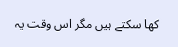کھا سکتے ہیں مگر اس وقت یہ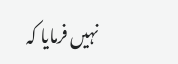نہیں فرمایا کہ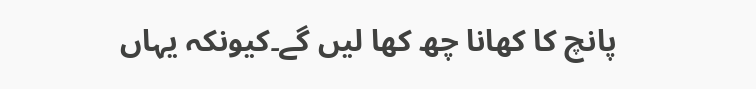پانچ کا کھانا چھ کھا لیں گے۔کیونکہ یہاں